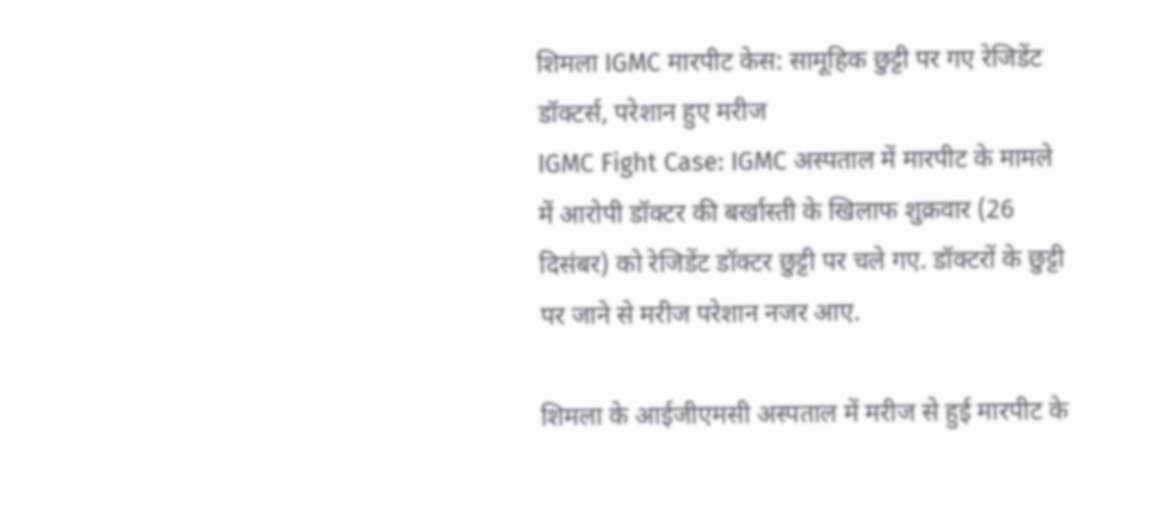शिमला IGMC मारपीट केस: सामूहिक छुट्टी पर गए रेजिडेंट डॉक्टर्स, परेशान हुए मरीज
IGMC Fight Case: IGMC अस्पताल में मारपीट के मामले में आरोपी डॉक्टर की बर्खास्ती के खिलाफ शुक्रवार (26 दिसंबर) को रेजिडेंट डॉक्टर छुट्टी पर चले गए. डॉक्टरों के छुट्टी पर जाने से मरीज परेशान नजर आए.

शिमला के आईजीएमसी अस्पताल में मरीज से हुई मारपीट के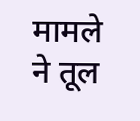मामले ने तूल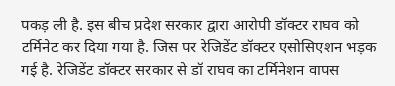पकड़ ली है. इस बीच प्रदेश सरकार द्वारा आरोपी डॉक्टर राघव को टर्मिनेट कर दिया गया है. जिस पर रेजिडेंट डॉक्टर एसोसिएशन भड़क गई है. रेजिडेंट डॉक्टर सरकार से डॉ राघव का टर्मिनेशन वापस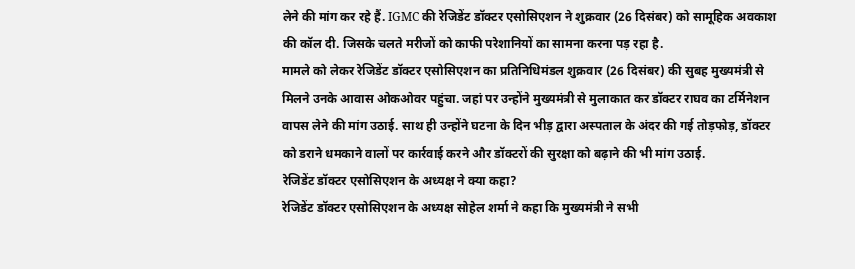लेने की मांग कर रहे हैं. IGMC की रेजिडेंट डॉक्टर एसोसिएशन ने शुक्रवार (26 दिसंबर) को सामूहिक अवकाश की कॉल दी. जिसके चलते मरीजों को काफी परेशानियों का सामना करना पड़ रहा है.
मामले को लेकर रेजिडेंट डॉक्टर एसोसिएशन का प्रतिनिधिमंडल शुक्रवार (26 दिसंबर) की सुबह मुख्यमंत्री से मिलने उनके आवास ओकओवर पहुंचा. जहां पर उन्होंने मुख्यमंत्री से मुलाकात कर डॉक्टर राघव का टर्मिनेशन वापस लेने की मांग उठाई. साथ ही उन्होंने घटना के दिन भीड़ द्वारा अस्पताल के अंदर की गई तोड़फोड़, डॉक्टर को डराने धमकाने वालों पर कार्रवाई करने और डॉक्टरों की सुरक्षा को बढ़ाने की भी मांग उठाई.
रेजिडेंट डॉक्टर एसोसिएशन के अध्यक्ष ने क्या कहा?
रेजिडेंट डॉक्टर एसोसिएशन के अध्यक्ष सोहेल शर्मा ने कहा कि मुख्यमंत्री ने सभी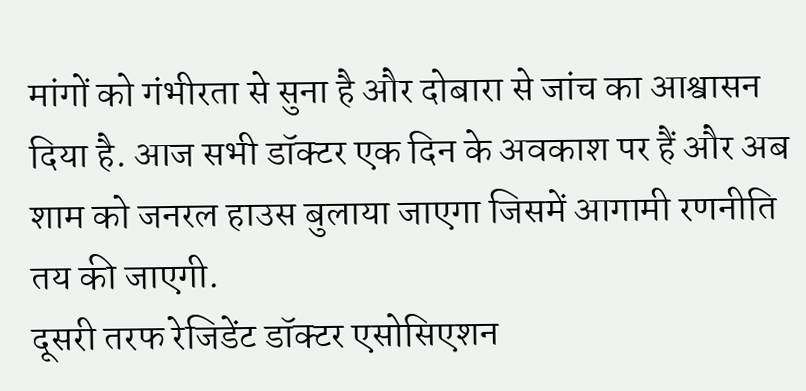मांगों को गंभीरता से सुना है और दोबारा से जांच का आश्वासन दिया है. आज सभी डॉक्टर एक दिन के अवकाश पर हैं और अब शाम को जनरल हाउस बुलाया जाएगा जिसमें आगामी रणनीति तय की जाएगी.
दूसरी तरफ रेजिडेंट डॉक्टर एसोसिएशन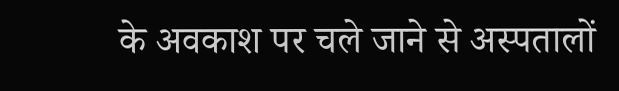के अवकाश पर चले जाने से अस्पतालों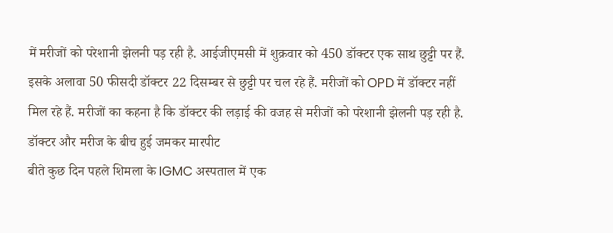में मरीजों को परेशानी झेलनी पड़ रही है. आईजीएमसी में शुक्रवार को 450 डॉक्टर एक साथ छुट्टी पर हैं. इसके अलावा 50 फीसदी डॉक्टर 22 दिसम्बर से छुट्टी पर चल रहे हैं. मरीजों को OPD में डॉक्टर नहीं मिल रहे हैं. मरीजों का कहना है कि डॉक्टर की लड़ाई की वजह से मरीजों को परेशानी झेलनी पड़ रही है.
डॉक्टर और मरीज के बीच हुई जमकर मारपीट
बीते कुछ दिन पहले शिमला के IGMC अस्पताल में एक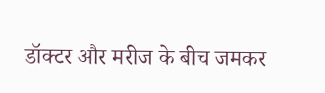डॉक्टर और मरीज के बीच जमकर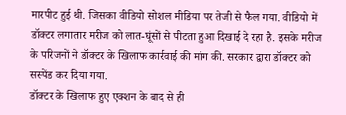मारपीट हुई थी. जिसका वीडियो सोशल मीडिया पर तेजी से फैल गया. वीडियो में डॉक्टर लगातार मरीज को लात-घूंसों से पीटता हुआ दिखाई दे रहा है. इसके मरीज के परिजनों ने डॉक्टर के खिलाफ कार्रवाई की मांग की. सरकार द्वारा डॉक्टर को सस्पेंड कर दिया गया.
डॉक्टर के खिलाफ हुए एक्शन के बाद से ही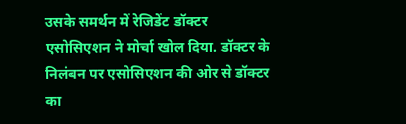उसके समर्थन में रेजिडेंट डॉक्टर एसोसिएशन ने मोर्चा खोल दिया. डॉक्टर के निलंबन पर एसोसिएशन की ओर से डॉक्टर का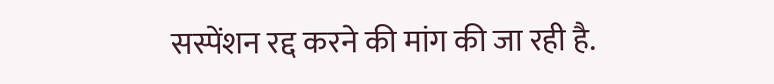सस्पेंशन रद्द करने की मांग की जा रही है.